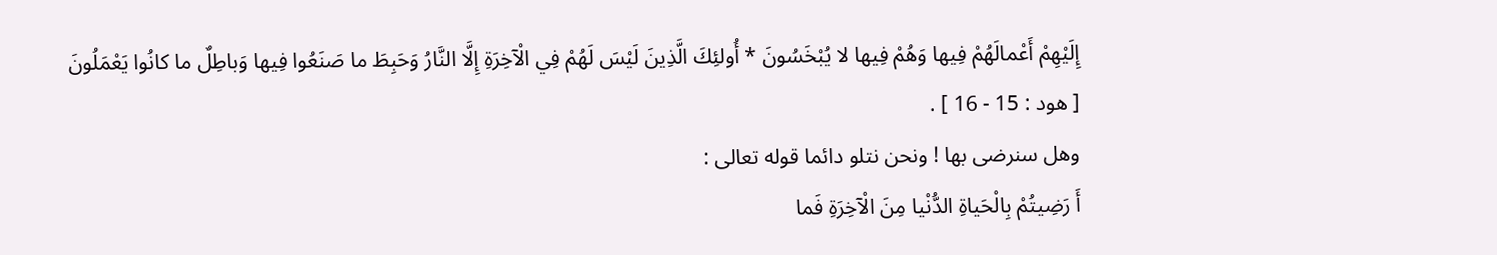إِلَيْهِمْ أَعْمالَهُمْ فِيها وَهُمْ فِيها لا يُبْخَسُونَ * أُولئِكَ الَّذِينَ لَيْسَ لَهُمْ فِي الْآخِرَةِ إِلَّا النَّارُ وَحَبِطَ ما صَنَعُوا فِيها وَباطِلٌ ما كانُوا يَعْمَلُونَ
[ هود : 15 - 16 ] .
وهل سنرضى بها ! ونحن نتلو دائما قوله تعالى :
أَ رَضِيتُمْ بِالْحَياةِ الدُّنْيا مِنَ الْآخِرَةِ فَما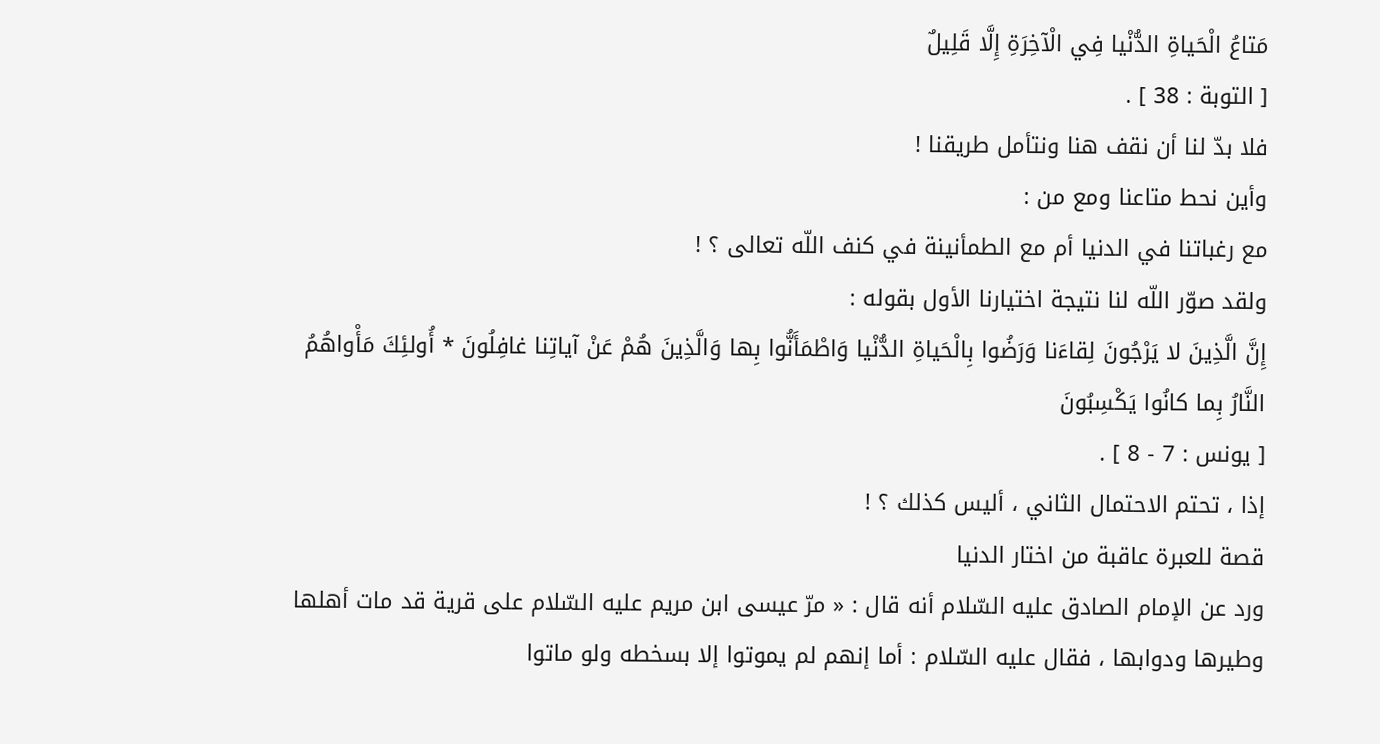مَتاعُ الْحَياةِ الدُّنْيا فِي الْآخِرَةِ إِلَّا قَلِيلٌ
[ التوبة : 38 ] .
فلا بدّ لنا أن نقف هنا ونتأمل طريقنا !
وأين نحط متاعنا ومع من :
مع رغباتنا في الدنيا أم مع الطمأنينة في كنف اللّه تعالى ؟ !
ولقد صوّر اللّه لنا نتيجة اختيارنا الأول بقوله :
إِنَّ الَّذِينَ لا يَرْجُونَ لِقاءَنا وَرَضُوا بِالْحَياةِ الدُّنْيا وَاطْمَأَنُّوا بِها وَالَّذِينَ هُمْ عَنْ آياتِنا غافِلُونَ * أُولئِكَ مَأْواهُمُ النَّارُ بِما كانُوا يَكْسِبُونَ
[ يونس : 7 - 8 ] .
إذا ، تحتم الاحتمال الثاني ، أليس كذلك ؟ !
قصة للعبرة عاقبة من اختار الدنيا
ورد عن الإمام الصادق عليه السّلام أنه قال : « مرّ عيسى ابن مريم عليه السّلام على قرية قد مات أهلها وطيرها ودوابها ، فقال عليه السّلام : أما إنهم لم يموتوا إلا بسخطه ولو ماتوا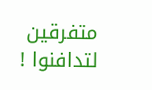متفرقين لتدافنوا !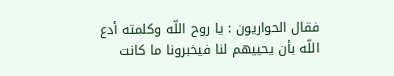فقال الحواريون : يا روح اللّه وكلمته أدع اللّه بأن يحييهم لنا فيخبرونا ما كانت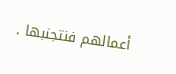أعمالهم فنتجنبها .